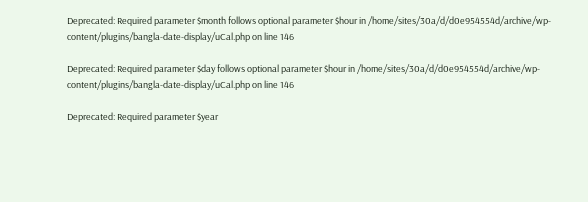Deprecated: Required parameter $month follows optional parameter $hour in /home/sites/30a/d/d0e954554d/archive/wp-content/plugins/bangla-date-display/uCal.php on line 146

Deprecated: Required parameter $day follows optional parameter $hour in /home/sites/30a/d/d0e954554d/archive/wp-content/plugins/bangla-date-display/uCal.php on line 146

Deprecated: Required parameter $year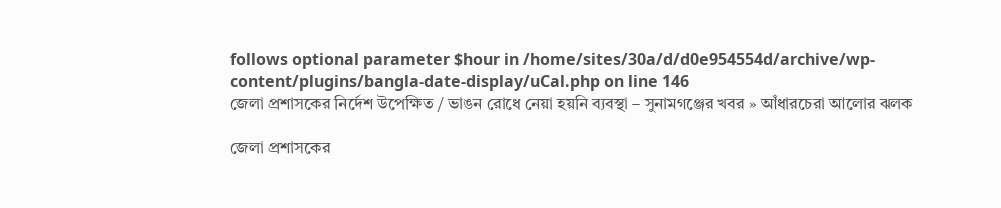follows optional parameter $hour in /home/sites/30a/d/d0e954554d/archive/wp-content/plugins/bangla-date-display/uCal.php on line 146
জেলা প্রশাসকের নির্দেশ উপেক্ষিত / ভাঙন রোধে নেয়া হয়নি ব্যবস্থা – সুনামগঞ্জের খবর » আঁধারচেরা আলোর ঝলক

জেলা প্রশাসকের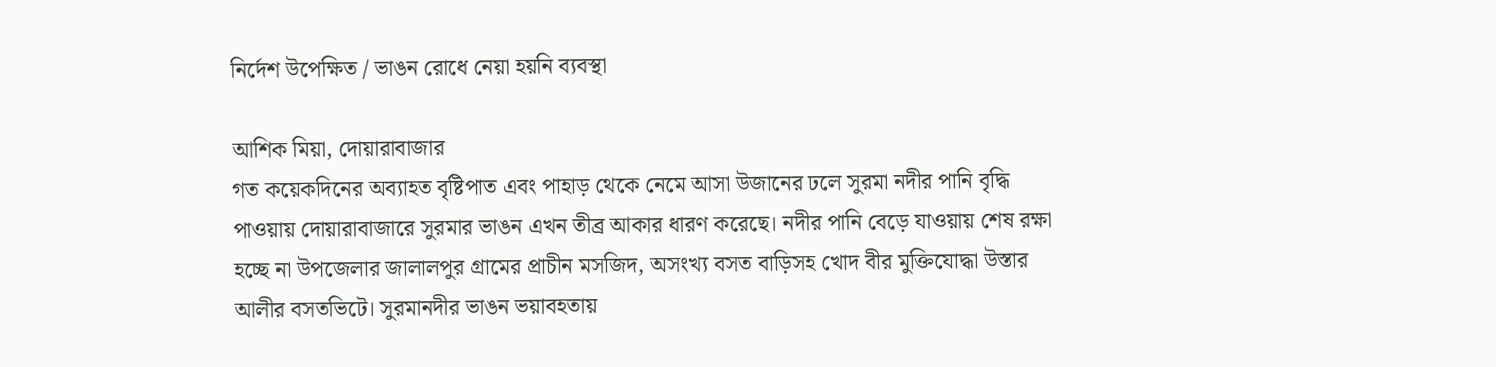নির্দেশ উপেক্ষিত / ভাঙন রোধে নেয়া হয়নি ব্যবস্থা

আশিক মিয়া, দোয়ারাবাজার
গত কয়েকদিনের অব্যাহত বৃষ্টিপাত এবং পাহাড় থেকে নেমে আসা উজানের ঢলে সুরমা নদীর পানি বৃদ্ধি পাওয়ায় দোয়ারাবাজারে সুরমার ভাঙন এখন তীব্র আকার ধারণ করেছে। নদীর পানি বেড়ে যাওয়ায় শেষ রক্ষা হচ্ছে না উপজেলার জালালপুর গ্রামের প্রাচীন মসজিদ, অসংখ্য বসত বাড়িসহ খোদ বীর মুক্তিযোদ্ধা উস্তার আলীর বসতভিটে। সুরমানদীর ভাঙন ভয়াবহতায়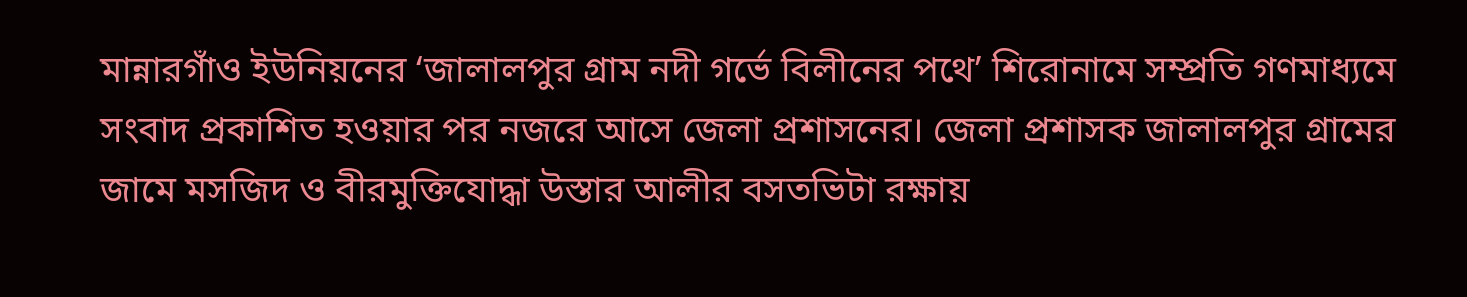মান্নারগাঁও ইউনিয়নের ‘জালালপুর গ্রাম নদী গর্ভে বিলীনের পথে’ শিরোনামে সম্প্রতি গণমাধ্যমে সংবাদ প্রকাশিত হওয়ার পর নজরে আসে জেলা প্রশাসনের। জেলা প্রশাসক জালালপুর গ্রামের জামে মসজিদ ও বীরমুক্তিযোদ্ধা উস্তার আলীর বসতভিটা রক্ষায়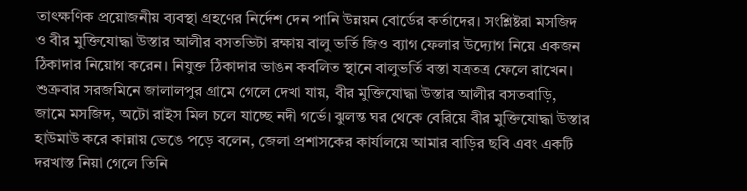তাৎক্ষণিক প্রয়োজনীয় ব্যবস্থা গ্রহণের নির্দেশ দেন পানি উন্নয়ন বোর্ডের কর্তাদের। সংশ্লিষ্টরা মসজিদ ও বীর মুক্তিযোদ্ধা উস্তার আলীর বসতভিটা রক্ষায় বালু ভর্তি জিও ব্যাগ ফেলার উদ্যোগ নিয়ে একজন ঠিকাদার নিয়োগ করেন। নিযুক্ত ঠিকাদার ভাঙন কবলিত স্থানে বালুভর্তি বস্তা যত্রতত্র ফেলে রাখেন।
শুক্রবার সরজমিনে জালালপুর গ্রামে গেলে দেখা যায়, বীর মুক্তিযোদ্ধা উস্তার আলীর বসতবাড়ি, জামে মসজিদ, অটো রাইস মিল চলে যাচ্ছে নদী গর্ভে। ঝুলন্ত ঘর থেকে বেরিয়ে বীর মুক্তিযোদ্ধা উস্তার হাউমাউ করে কান্নায় ভেঙে পড়ে বলেন, জেলা প্রশাসকের কার্যালয়ে আমার বাড়ির ছবি এবং একটি দরখাস্ত নিয়া গেলে তিনি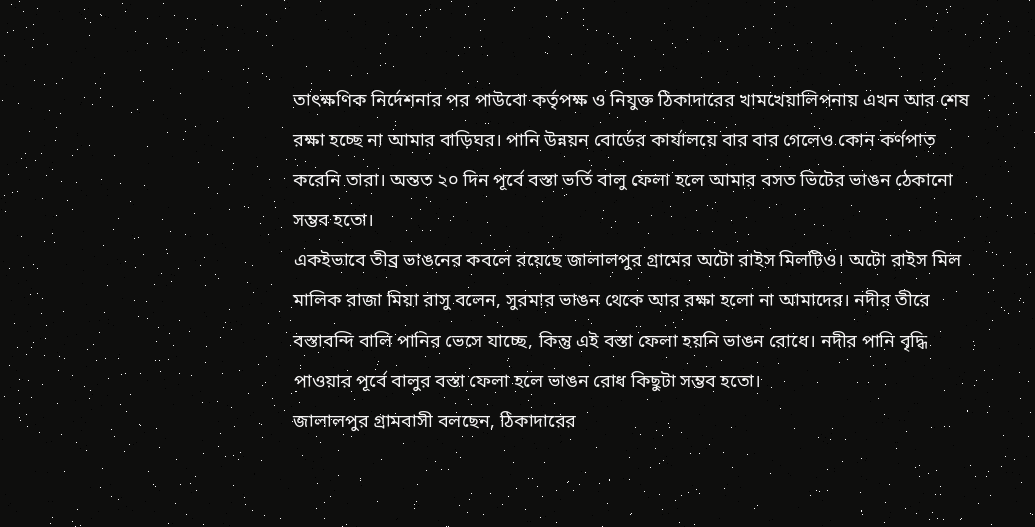তাৎক্ষণিক নির্দেশনার পর পাউবো কর্তৃপক্ষ ও নিযুক্ত ঠিকাদারের খামখেয়ালিপনায় এখন আর শেষ রক্ষা হচ্ছে না আমার বাড়িঘর। পানি উন্নয়ন বোর্ডের কার্যালয়ে বার বার গেলেও কোন কর্ণপাত করেনি তারা। অন্তত ২০ দিন পূর্বে বস্তা ভর্তি বালু ফেলা হলে আমার বসত ভিটের ভাঙন ঠেকানো সম্ভব হতো।
একইভাবে তীব্র ভাঙনের কবলে রয়েছে জালালপুর গ্রামের অটো রাইস মিলটিও। অটো রাইস মিল মালিক রাজা মিয়া রাসু বলেন, সুরমার ভাঙন থেকে আর রক্ষা হলো না আমাদের। নদীর তীরে বস্তাবন্দি বালি পানির ভেসে যাচ্ছে, কিন্তু এই বস্তা ফেলা হয়নি ভাঙন রোধে। নদীর পানি বৃদ্ধি পাওয়ার পূর্বে বালুর বস্তা ফেলা হলে ভাঙন রোধ কিছুটা সম্ভব হতো।
জালালপুর গ্রামবাসী বলছেন, ঠিকাদারের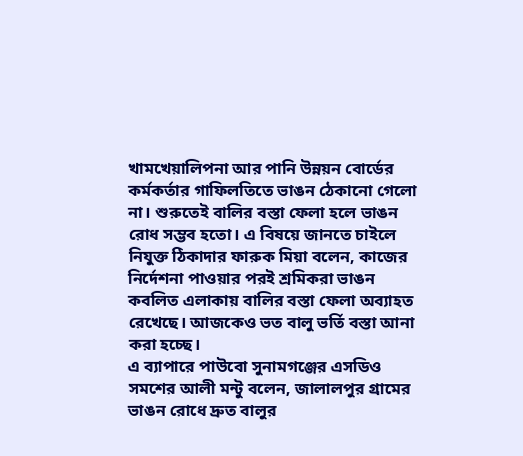খামখেয়ালিপনা আর পানি উন্নয়ন বোর্ডের কর্মকর্তার গাফিলতিতে ভাঙন ঠেকানো গেলো না। শুরুতেই বালির বস্তা ফেলা হলে ভাঙন রোধ সম্ভব হতো। এ বিষয়ে জানতে চাইলে নিযুক্ত ঠিকাদার ফারুক মিয়া বলেন, কাজের নির্দেশনা পাওয়ার পরই শ্রমিকরা ভাঙন কবলিত এলাকায় বালির বস্তা ফেলা অব্যাহত রেখেছে। আজকেও ভত বালু ভর্তি বস্তা আনা করা হচ্ছে।
এ ব্যাপারে পাউবো সুনামগঞ্জের এসডিও সমশের আলী মন্টু বলেন, জালালপুর গ্রামের ভাঙন রোধে দ্রুত বালুর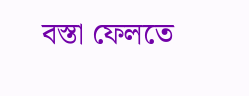বস্তা ফেলতে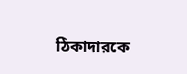ঠিকাদারকে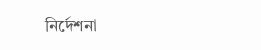নির্দেশনা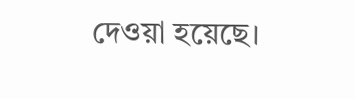দেওয়া হয়েছে।